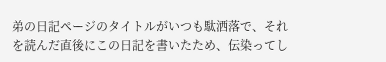弟の日記ページのタイトルがいつも駄洒落で、それを読んだ直後にこの日記を書いたため、伝染ってし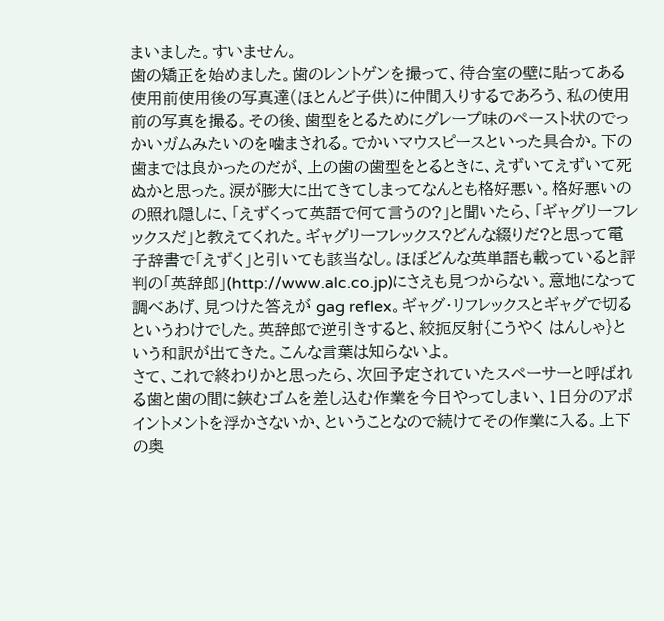まいました。すいません。
歯の矯正を始めました。歯のレントゲンを撮って、待合室の壁に貼ってある使用前使用後の写真達(ほとんど子供)に仲間入りするであろう、私の使用前の写真を撮る。その後、歯型をとるためにグレープ味のペースト状のでっかいガムみたいのを噛まされる。でかいマウスピースといった具合か。下の歯までは良かったのだが、上の歯の歯型をとるときに、えずいてえずいて死ぬかと思った。涙が膨大に出てきてしまってなんとも格好悪い。格好悪いのの照れ隠しに、「えずくって英語で何て言うの?」と聞いたら、「ギャグリーフレックスだ」と教えてくれた。ギャグリーフレックス?どんな綴りだ?と思って電子辞書で「えずく」と引いても該当なし。ほぼどんな英単語も載っていると評判の「英辞郎」(http://www.alc.co.jp)にさえも見つからない。意地になって調べあげ、見つけた答えが gag reflex。ギャグ・リフレックスとギャグで切るというわけでした。英辞郎で逆引きすると、絞扼反射{こうやく はんしゃ}という和訳が出てきた。こんな言葉は知らないよ。
さて、これで終わりかと思ったら、次回予定されていたスペーサーと呼ばれる歯と歯の間に鋏むゴムを差し込む作業を今日やってしまい、1日分のアポイントメントを浮かさないか、ということなので続けてその作業に入る。上下の奥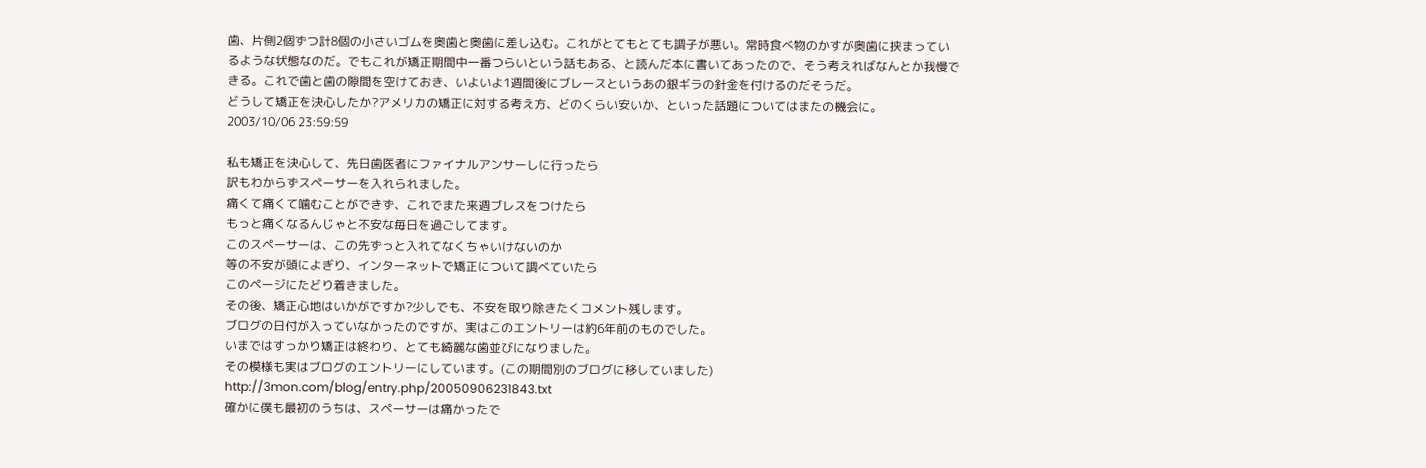歯、片側2個ずつ計8個の小さいゴムを奥歯と奥歯に差し込む。これがとてもとても調子が悪い。常時食べ物のかすが奥歯に挟まっているような状態なのだ。でもこれが矯正期間中一番つらいという話もある、と読んだ本に書いてあったので、そう考えればなんとか我慢できる。これで歯と歯の隙間を空けておき、いよいよ1週間後にブレースというあの銀ギラの針金を付けるのだそうだ。
どうして矯正を決心したか?アメリカの矯正に対する考え方、どのくらい安いか、といった話題についてはまたの機会に。
2003/10/06 23:59:59

私も矯正を決心して、先日歯医者にファイナルアンサーしに行ったら
訳もわからずスペーサーを入れられました。
痛くて痛くて噛むことができず、これでまた来週ブレスをつけたら
もっと痛くなるんじゃと不安な毎日を過ごしてます。
このスペーサーは、この先ずっと入れてなくちゃいけないのか
等の不安が頭によぎり、インターネットで矯正について調べていたら
このページにたどり着きました。
その後、矯正心地はいかがですか?少しでも、不安を取り除きたくコメント残します。
ブログの日付が入っていなかったのですが、実はこのエントリーは約6年前のものでした。
いまではすっかり矯正は終わり、とても綺麗な歯並びになりました。
その模様も実はブログのエントリーにしています。(この期間別のブログに移していました)
http://3mon.com/blog/entry.php/20050906231843.txt
確かに僕も最初のうちは、スペーサーは痛かったで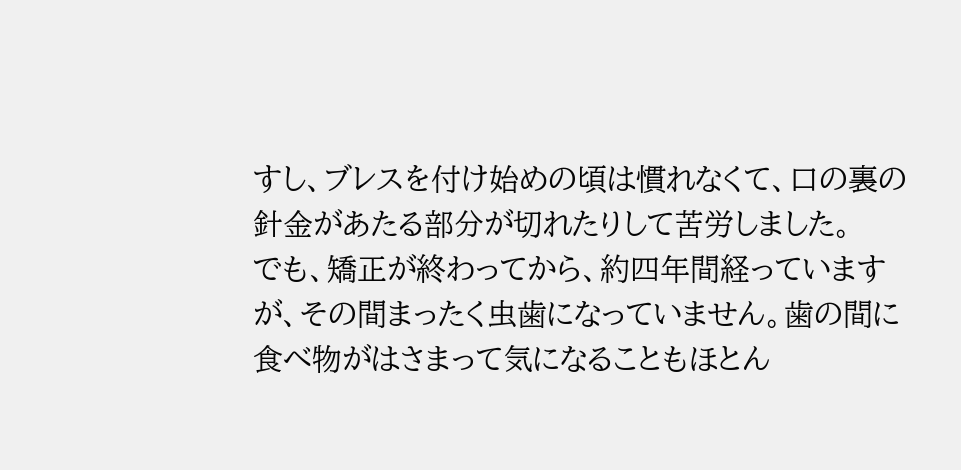すし、ブレスを付け始めの頃は慣れなくて、口の裏の針金があたる部分が切れたりして苦労しました。
でも、矯正が終わってから、約四年間経っていますが、その間まったく虫歯になっていません。歯の間に食べ物がはさまって気になることもほとん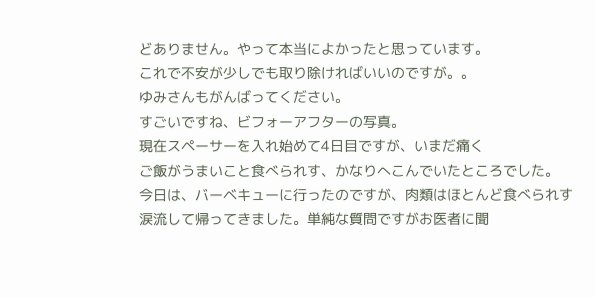どありません。やって本当によかったと思っています。
これで不安が少しでも取り除ければいいのですが。。
ゆみさんもがんばってください。
すごいですね、ビフォーアフターの写真。
現在スペーサーを入れ始めて4日目ですが、いまだ痛く
ご飯がうまいこと食べられす、かなりへこんでいたところでした。
今日は、バーベキューに行ったのですが、肉類はほとんど食べられす
涙流して帰ってきました。単純な質問ですがお医者に聞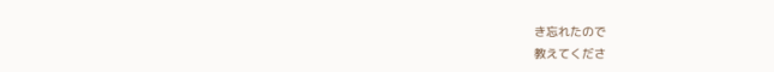き忘れたので
教えてくださ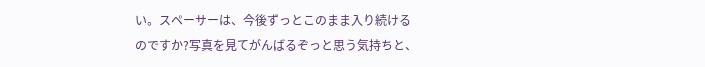い。スペーサーは、今後ずっとこのまま入り続ける
のですか?写真を見てがんばるぞっと思う気持ちと、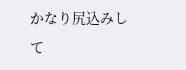かなり尻込みして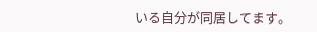いる自分が同居してます。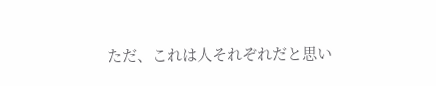ただ、これは人それぞれだと思い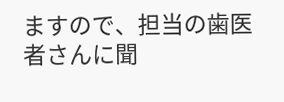ますので、担当の歯医者さんに聞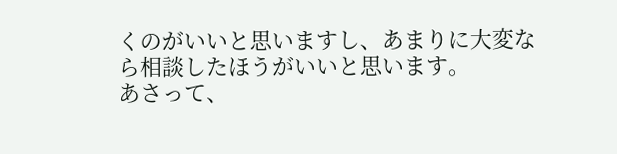くのがいいと思いますし、あまりに大変なら相談したほうがいいと思います。
あさって、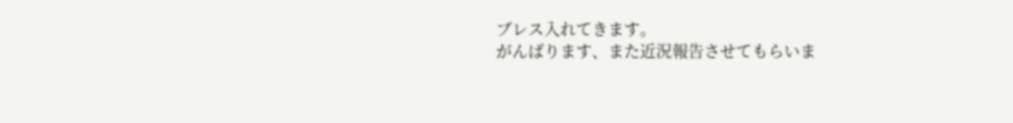ブレス入れてきます。
がんばります、また近況報告させてもらいま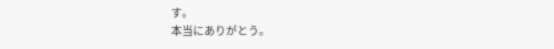す。
本当にありがとう。